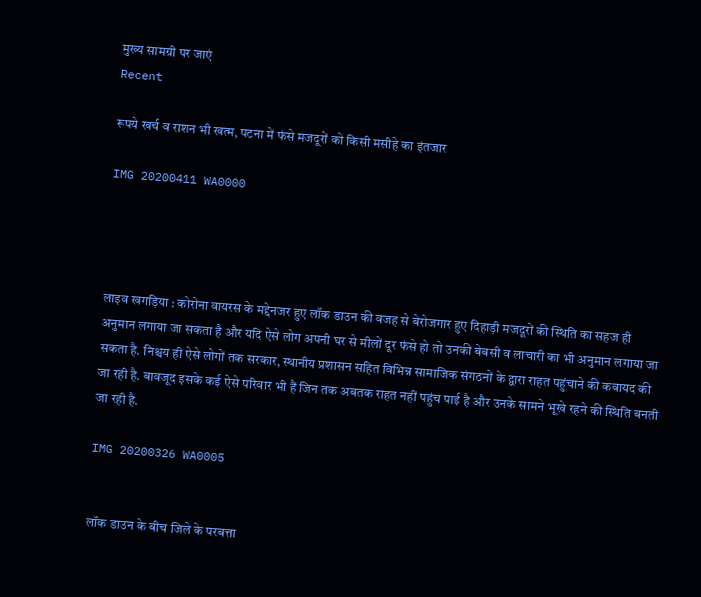मुख्य सामग्री पर जाएं
Recent

रूपये खर्च व राशन भी खत्म, पटना में फंसे मजदूरों को किसी मसीहे का इंतजार

IMG 20200411 WA0000




लाइव खगड़िया : कोरोना वायरस के मद्देनजर हुए लॉक डाउन की वजह से बेरोजगार हुए दिहाड़ी मजदूरों की स्थिति का सहज ही अनुमान लगाया जा सकता है और यदि ऐसे लोग अपनी घर से मीलों दूर फंसे हो तो उनकी बेबसी व लाचारी का भी अनुमान लगाया जा सकता है. निश्चय ही ऐसे लोगों तक सरकार, स्थानीय प्रशासन सहित विभिन्न सामाजिक संगठनों के द्वारा राहत पहुंचाने की कवायद की जा रही है. बावजूद इसके कई ऐसे परिवार भी हैं जिन तक अबतक राहत नहीं पहुंच पाई है और उनके सामने भूखे रहने की स्थिति बनती जा रही है.

IMG 20200326 WA0005


लॉक डाउन के बीच जिले के परबत्ता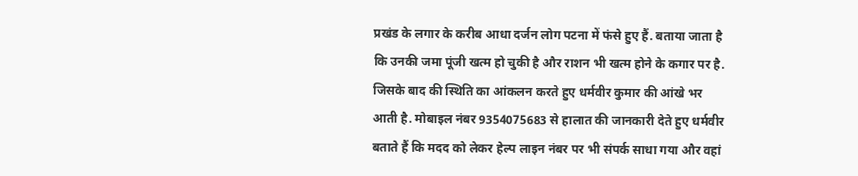प्रखंड के लगार के करीब आधा दर्जन लोग पटना में फंसे हुए हैं. बताया जाता है कि उनकी जमा पूंजी खत्म हो चुकी है और राशन भी खत्म होने के कगार पर है. जिसके बाद की स्थिति का आंकलन करते हुए धर्मवीर कुमार की आंखे भर आती है. मोबाइल नंबर 9354075683 से हालात की जानकारी देते हुए धर्मवीर बताते हैं कि मदद को लेकर हेल्प लाइन नंबर पर भी संपर्क साधा गया और वहां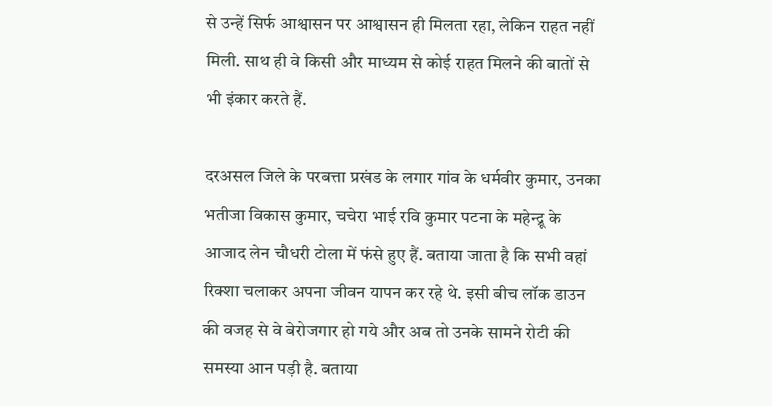से उन्हें सिर्फ आश्वासन पर आश्वासन ही मिलता रहा, लेकिन राहत नहीं मिली. साथ ही वे किसी और माध्यम से कोई राहत मिलने की बातों से भी इंकार करते हैं.

दरअसल जिले के परबत्ता प्रखंड के लगार गांव के धर्मवीर कुमार, उनका भतीजा विकास कुमार, चचेरा भाई रवि कुमार पटना के महेन्द्रू के आजाद लेन चौधरी टोला में फंसे हुए हैं. बताया जाता है कि सभी वहां रिक्शा चलाकर अपना जीवन यापन कर रहे थे. इसी बीच लॉक डाउन की वजह से वे बेरोजगार हो गये और अब तो उनके सामने रोटी की समस्या आन पड़ी है. बताया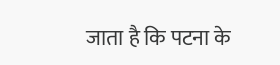जाता है कि पटना के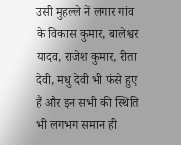उसी मुहल्ले नें लगार गांव के विकास कुमार, बालेश्वर यादव, राजेश कुमार, रीता देवी, मधु देवी भी फंसे हुए हैं और इन सभी की स्थिति भी लगभग समान ही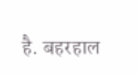है. बहरहाल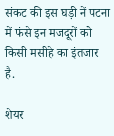संकट की इस घड़ी नें पटना में फंसे इन मजदूरों को किसी मसीहे का इंतजार है.

शेयर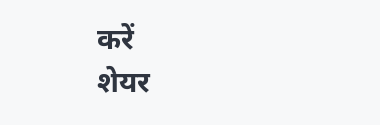करें
शेयर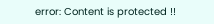error: Content is protected !!